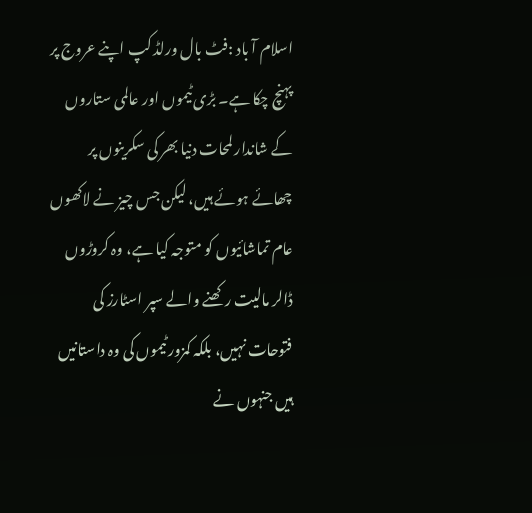اسلام آ باد :فٹ بال ورلڈ کپ اپنے عروج پر پہنچ چکا ہے۔ بڑی ٹیموں اور عالمی ستاروں کے شاندار لمحات دنیا بھر کی سکرینوں پر چھائے ہوئے ہیں، لیکن جس چیز نے لاکھوں عام تماشائیوں کو متوجہ کیا ہے، وہ کروڑوں ڈالر مالیت رکھنے والے سپر اسٹارز کی فتوحات نہیں، بلکہ کمزور ٹیموں کی وہ داستانیں ہیں جنہوں نے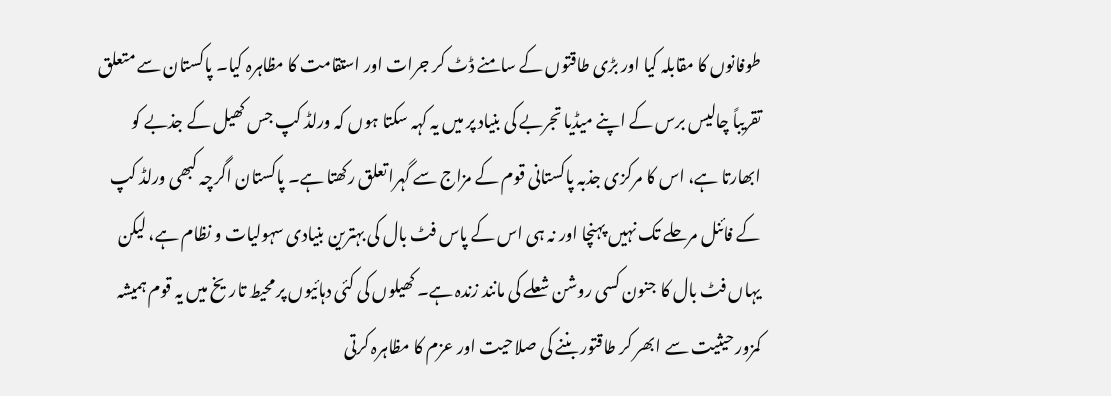طوفانوں کا مقابلہ کیا اور بڑی طاقتوں کے سامنے ڈٹ کر جرات اور استقامت کا مظاہرہ کیا۔ پاکستان سے متعلق تقریباً چالیس برس کے اپنے میڈیا تجربے کی بنیاد پر میں یہ کہہ سکتا ہوں کہ ورلڈ کپ جس کھیل کے جذبے کو ابھارتا ہے، اس کا مرکزی جذبہ پاکستانی قوم کے مزاج سے گہرا تعلق رکھتا ہے۔ پاکستان اگرچہ کبھی ورلڈ کپ کے فائنل مرحلے تک نہیں پہنچا اور نہ ہی اس کے پاس فٹ بال کی بہترین بنیادی سہولیات و نظام ہے، لیکن یہاں فٹ بال کا جنون کسی روشن شعلے کی مانند زندہ ہے۔ کھیلوں کی کئی دہائیوں پر محیط تاریخ میں یہ قوم ہمیشہ کمزور حیثیت سے ابھر کر طاقتور بننے کی صلاحیت اور عزم کا مظاہرہ کرتی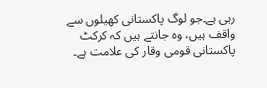رہی ہے۔جو لوگ پاکستانی کھیلوں سے واقف ہیں، وہ جانتے ہیں کہ کرکٹ پاکستانی قومی وقار کی علامت ہے۔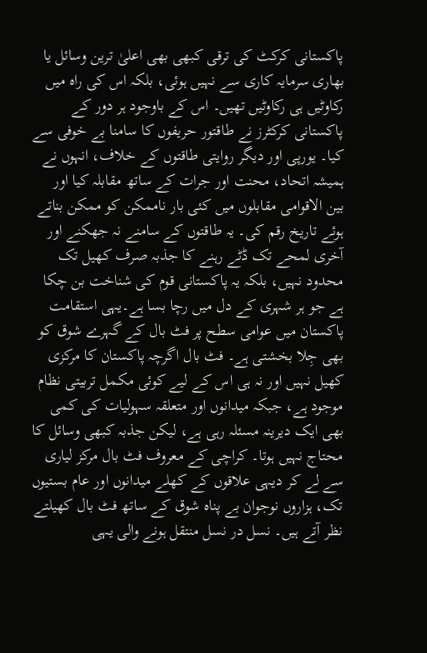پاکستانی کرکٹ کی ترقی کبھی بھی اعلیٰ ترین وسائل یا بھاری سرمایہ کاری سے نہیں ہوئی، بلکہ اس کی راہ میں رکاوٹیں ہی رکاوٹیں تھیں۔ اس کے باوجود ہر دور کے پاکستانی کرکٹرز نے طاقتور حریفوں کا سامنا بے خوفی سے کیا۔ یورپی اور دیگر روایتی طاقتوں کے خلاف، انہوں نے ہمیشہ اتحاد، محنت اور جرات کے ساتھ مقابلہ کیا اور بین الاقوامی مقابلوں میں کئی بار ناممکن کو ممکن بناتے ہوئے تاریخ رقم کی۔ یہ طاقتوں کے سامنے نہ جھکنے اور آخری لمحے تک ڈٹے رہنے کا جذبہ صرف کھیل تک محدود نہیں، بلکہ یہ پاکستانی قوم کی شناخت بن چکا ہے جو ہر شہری کے دل میں رچا بسا ہے۔یہی استقامت پاکستان میں عوامی سطح پر فٹ بال کے گہرے شوق کو بھی جِلا بخشتی ہے۔ فٹ بال اگرچہ پاکستان کا مرکزی کھیل نہیں اور نہ ہی اس کے لیے کوئی مکمل تربیتی نظام موجود ہے، جبکہ میدانوں اور متعلقہ سہولیات کی کمی بھی ایک دیرینہ مسئلہ رہی ہے، لیکن جذبہ کبھی وسائل کا محتاج نہیں ہوتا۔ کراچی کے معروف فٹ بال مرکز لیاری سے لے کر دیہی علاقوں کے کھلے میدانوں اور عام بستیوں تک، ہزاروں نوجوان بے پناہ شوق کے ساتھ فٹ بال کھیلتے نظر آتے ہیں۔ نسل در نسل منتقل ہونے والی یہی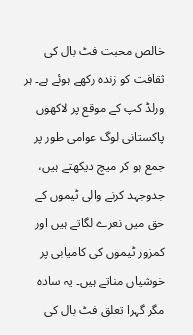خالص محبت فٹ بال کی ثقافت کو زندہ رکھے ہوئے ہے۔ ہر ورلڈ کپ کے موقع پر لاکھوں پاکستانی لوگ عوامی طور پر جمع ہو کر میچ دیکھتے ہیں، جدوجہد کرنے والی ٹیموں کے حق میں نعرے لگاتے ہیں اور کمزور ٹیموں کی کامیابی پر خوشیاں مناتے ہیں۔ یہ سادہ مگر گہرا تعلق فٹ بال کی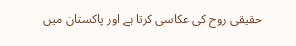حقیقی روح کی عکاسی کرتا ہے اور پاکستان میں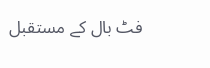فٹ بال کے مستقبل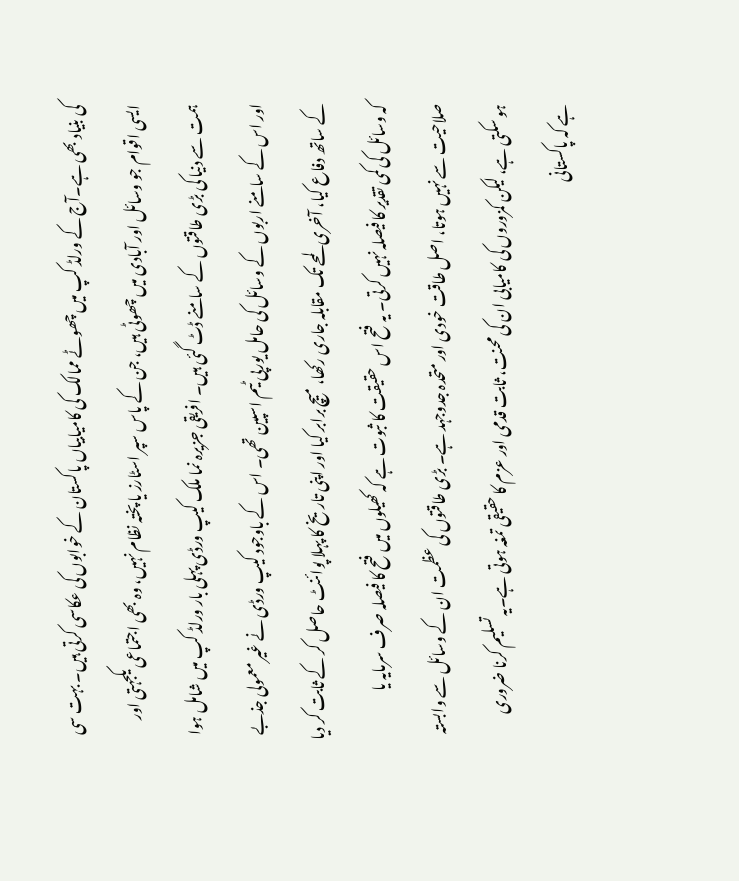کی بنیاد بھی ہے۔آج کے ورلڈ کپ میں چھوٹے ممالک کی کامیابیاں پاکستان کے خوابوں کی عکاسی کرتی ہیں۔ بہت سی ایسی اقوام جو وسائل اور آبادی میں چھوٹی ہیں، جن کے پاس سپر اسٹارز یا پختہ نظام نہیں، وہ بھی اجتماعی یکجہتی اور ہمت سے دنیا کی بڑی طاقتوں کے سامنے ڈٹ گئی ہیں۔ افریقی جزیرہ نما ملک کیپ ورڈی پہلی بار ورلڈ کپ میں شامل ہوا اور اس کے سامنے اربوں کے وسائل کی حامل یورپی ٹیم اسپین تھی۔ اس کے باوجود کیپ ورڈی نے غیر معمولی جذبے کے ساتھ دفاع کیا، آخری لمحے تک مقابلہ جاری رکھا، میچ برابر کیا اور اپنی تاریخ کا پہلا پوائنٹ حاصل کر کے ثابت کر دیا کہ وسائل کی کمی تقدیر کا فیصلہ نہیں کرتی۔ یہ فتح اس حقیقت کا ثبوت ہے کہ کھیلوں میں فتح کا فیصلہ صرف سرمایہ یا صلاحیت سے نہیں ہوتا، اصل طاقت خودی اور متحدہ جدوجہد ہے۔ بڑی طاقتوں کی عظمت ان کے وسائل سے وابستہ ہو سکتی ہے، لیکن کمزوروں کی کامیابی ان کی محنت، ثابت قدمی اور عزم کا حقیقی تمغہ ہوتی ہے۔یہ تسلیم کرنا ضروری ہے کہ پاکستانی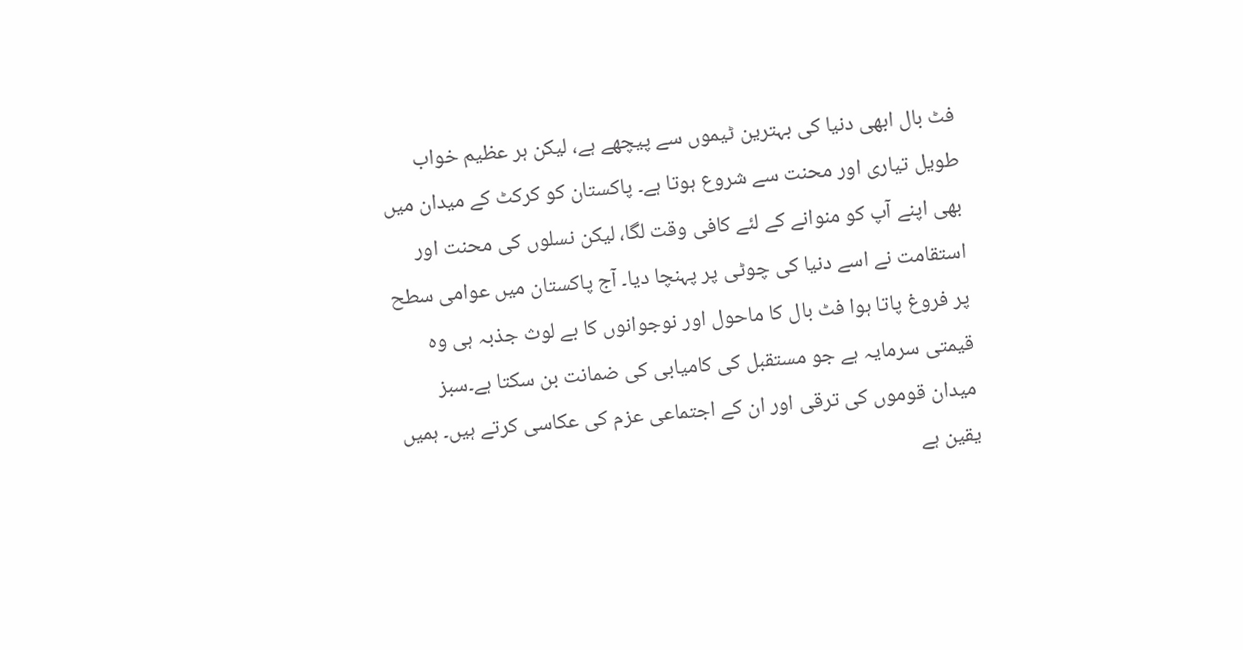فٹ بال ابھی دنیا کی بہترین ٹیموں سے پیچھے ہے، لیکن ہر عظیم خواب طویل تیاری اور محنت سے شروع ہوتا ہے۔ پاکستان کو کرکٹ کے میدان میں بھی اپنے آپ کو منوانے کے لئے کافی وقت لگا، لیکن نسلوں کی محنت اور استقامت نے اسے دنیا کی چوٹی پر پہنچا دیا۔ آج پاکستان میں عوامی سطح پر فروغ پاتا ہوا فٹ بال کا ماحول اور نوجوانوں کا بے لوث جذبہ ہی وہ قیمتی سرمایہ ہے جو مستقبل کی کامیابی کی ضمانت بن سکتا ہے۔سبز میدان قوموں کی ترقی اور ان کے اجتماعی عزم کی عکاسی کرتے ہیں۔ ہمیں یقین ہے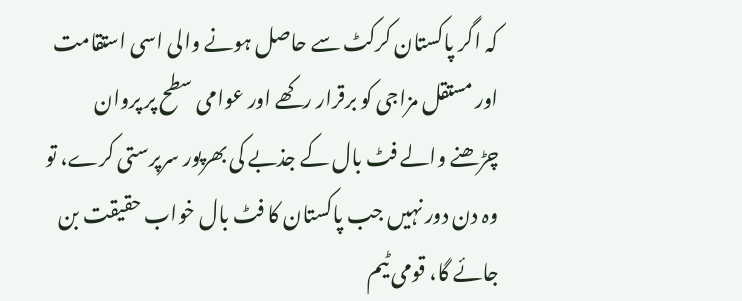کہ اگر پاکستان کرکٹ سے حاصل ہونے والی اسی استقامت اور مستقل مزاجی کو برقرار رکھے اور عوامی سطح پر پروان چڑھنے والے فٹ بال کے جذبے کی بھرپور سرپرستی کرے، تو وہ دن دور نہیں جب پاکستان کا فٹ بال خواب حقیقت بن جائے گا، قومی ٹیم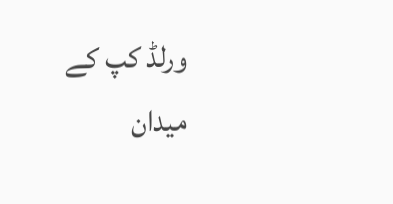ورلڈ کپ کے میدان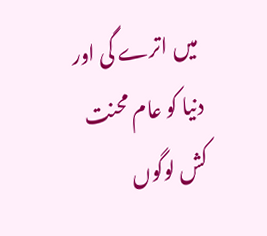میں اترے گی اور دنیا کو عام محنت کش لوگوں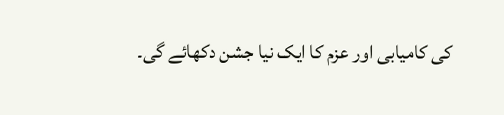کی کامیابی اور عزم کا ایک نیا جشن دکھائے گی۔